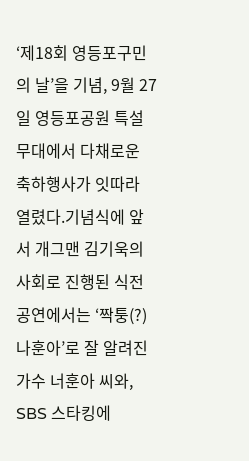‘제18회 영등포구민의 날’을 기념, 9월 27일 영등포공원 특설무대에서 다채로운 축하행사가 잇따라 열렸다.기념식에 앞서 개그맨 김기욱의 사회로 진행된 식전공연에서는 ‘짝퉁(?) 나훈아’로 잘 알려진 가수 너훈아 씨와, SBS 스타킹에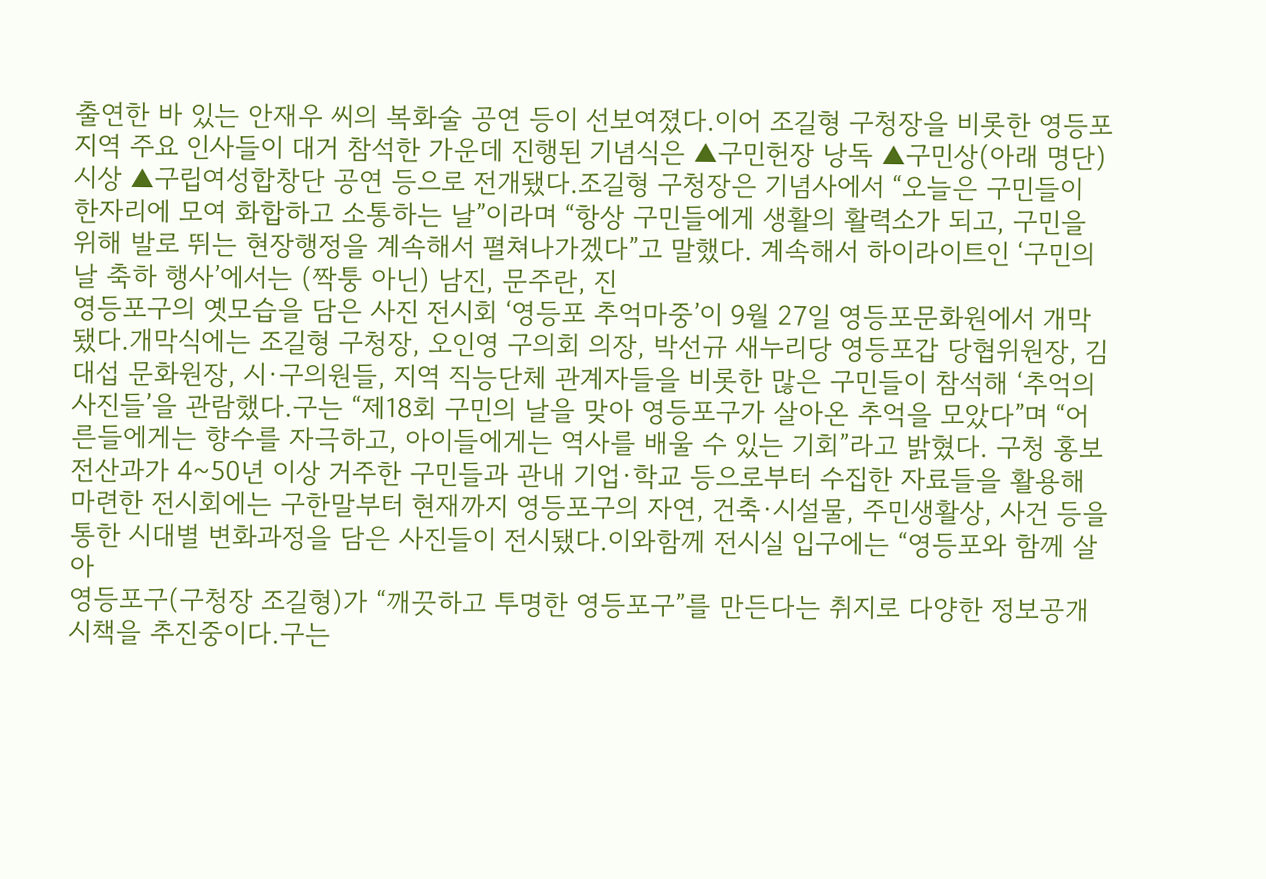출연한 바 있는 안재우 씨의 복화술 공연 등이 선보여졌다.이어 조길형 구청장을 비롯한 영등포 지역 주요 인사들이 대거 참석한 가운데 진행된 기념식은 ▲구민헌장 낭독 ▲구민상(아래 명단)시상 ▲구립여성합창단 공연 등으로 전개됐다.조길형 구청장은 기념사에서 “오늘은 구민들이 한자리에 모여 화합하고 소통하는 날”이라며 “항상 구민들에게 생활의 활력소가 되고, 구민을 위해 발로 뛰는 현장행정을 계속해서 펼쳐나가겠다”고 말했다. 계속해서 하이라이트인 ‘구민의 날 축하 행사’에서는 (짝퉁 아닌) 남진, 문주란, 진
영등포구의 옛모습을 담은 사진 전시회 ‘영등포 추억마중’이 9월 27일 영등포문화원에서 개막됐다.개막식에는 조길형 구청장, 오인영 구의회 의장, 박선규 새누리당 영등포갑 당협위원장, 김대섭 문화원장, 시·구의원들, 지역 직능단체 관계자들을 비롯한 많은 구민들이 참석해 ‘추억의 사진들’을 관람했다.구는 “제18회 구민의 날을 맞아 영등포구가 살아온 추억을 모았다”며 “어른들에게는 향수를 자극하고, 아이들에게는 역사를 배울 수 있는 기회”라고 밝혔다. 구청 홍보전산과가 4~50년 이상 거주한 구민들과 관내 기업·학교 등으로부터 수집한 자료들을 활용해 마련한 전시회에는 구한말부터 현재까지 영등포구의 자연, 건축·시설물, 주민생활상, 사건 등을 통한 시대별 변화과정을 담은 사진들이 전시됐다.이와함께 전시실 입구에는 “영등포와 함께 살아
영등포구(구청장 조길형)가 “깨끗하고 투명한 영등포구”를 만든다는 취지로 다양한 정보공개 시책을 추진중이다.구는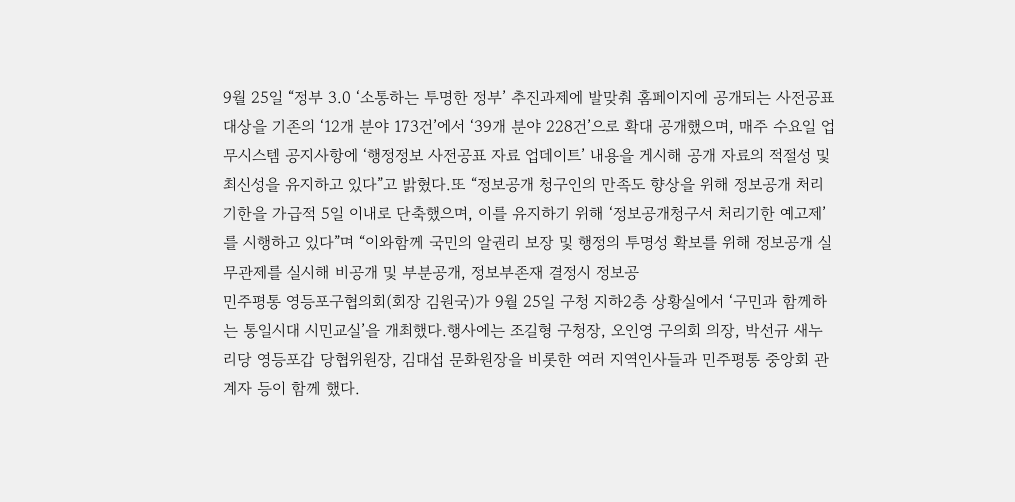9월 25일 “정부 3.0 ‘소통하는 투명한 정부’ 추진과제에 발맞춰 홈페이지에 공개되는 사전공표 대상을 기존의 ‘12개 분야 173건’에서 ‘39개 분야 228건’으로 확대 공개했으며, 매주 수요일 업무시스템 공지사항에 ‘행정정보 사전공표 자료 업데이트’ 내용을 게시해 공개 자료의 적절성 및 최신성을 유지하고 있다”고 밝혔다.또 “정보공개 청구인의 만족도 향상을 위해 정보공개 처리기한을 가급적 5일 이내로 단축했으며, 이를 유지하기 위해 ‘정보공개청구서 처리기한 예고제’를 시행하고 있다”며 “이와함께 국민의 알권리 보장 및 행정의 투명성 확보를 위해 정보공개 실무관제를 실시해 비공개 및 부분공개, 정보부존재 결정시 정보공
민주평통 영등포구협의회(회장 김원국)가 9월 25일 구청 지하2층 상황실에서 ‘구민과 함께하는 통일시대 시민교실’을 개최했다.행사에는 조길형 구청장, 오인영 구의회 의장, 박선규 새누리당 영등포갑 당협위원장, 김대섭 문화원장을 비롯한 여러 지역인사들과 민주평통 중앙회 관계자 등이 함께 했다.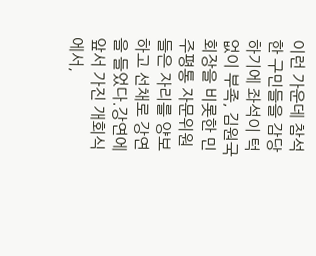이런 가운데 참석한 구민들을 감당하기에 좌석이 턱없이 부족, 김원국 회장을 비롯한 민주평통 자문위원들은 자리를 양보하고 선채로 강연을 들었다.강연에 앞서 가진 개회식에서,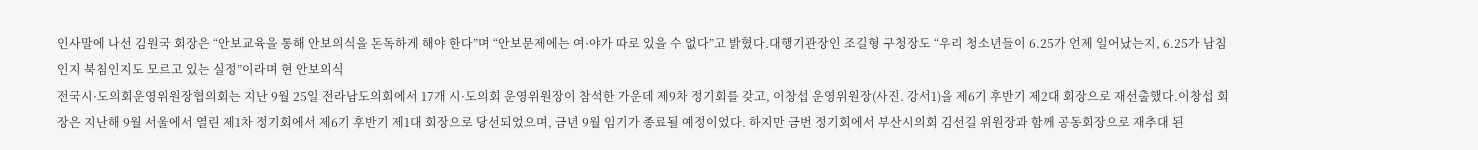인사말에 나선 김원국 회장은 “안보교육을 통해 안보의식을 돈독하게 해야 한다”며 “안보문제에는 여·야가 따로 있을 수 없다”고 밝혔다.대행기관장인 조길형 구청장도 “우리 청소년들이 6.25가 언제 일어났는지, 6.25가 남침인지 북침인지도 모르고 있는 실정”이라며 현 안보의식
전국시·도의회운영위원장협의회는 지난 9월 25일 전라남도의회에서 17개 시·도의회 운영위원장이 참석한 가운데 제9차 정기회를 갖고, 이창섭 운영위원장(사진. 강서1)을 제6기 후반기 제2대 회장으로 재선출했다.이창섭 회장은 지난해 9월 서울에서 열린 제1차 정기회에서 제6기 후반기 제1대 회장으로 당선되었으며, 금년 9월 임기가 종료될 예정이었다. 하지만 금번 정기회에서 부산시의회 김선길 위원장과 함께 공동회장으로 재추대 된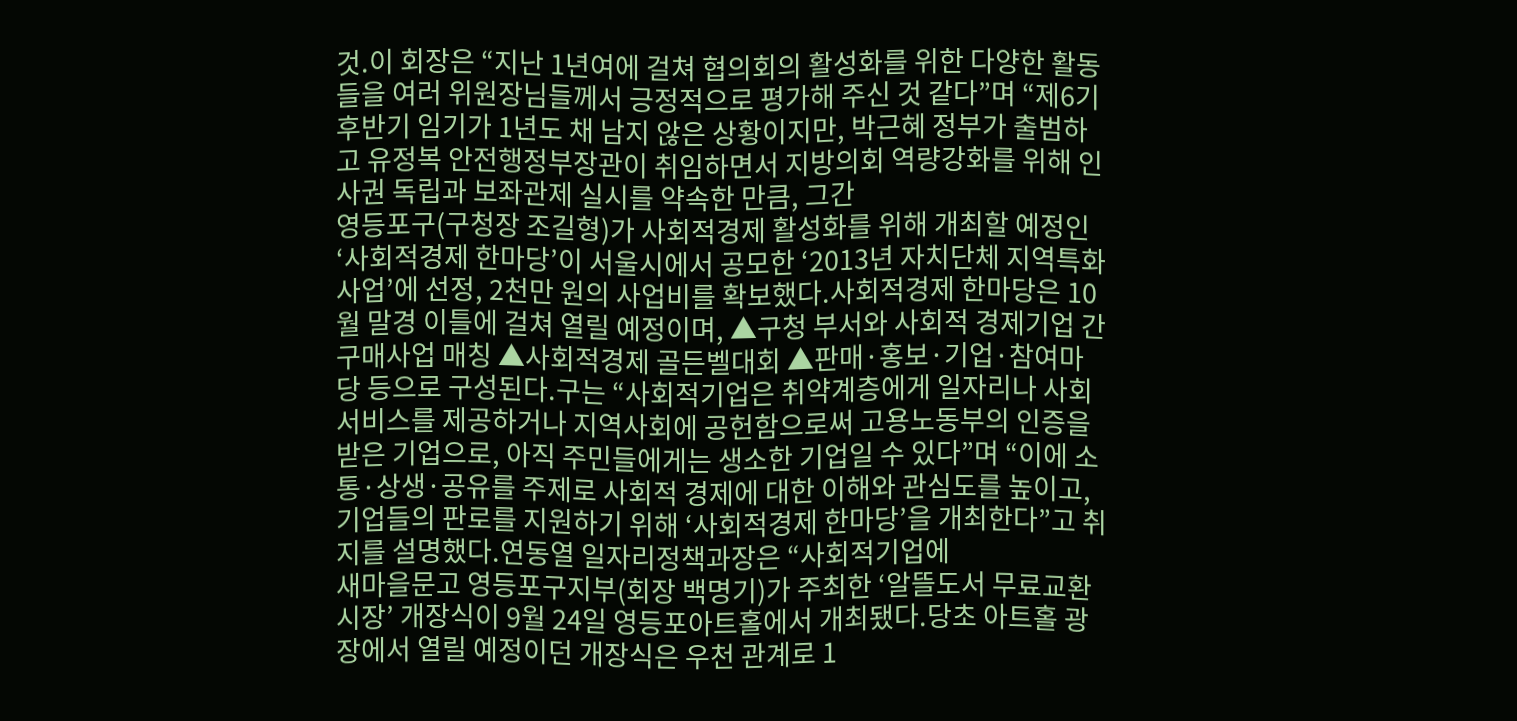것.이 회장은 “지난 1년여에 걸쳐 협의회의 활성화를 위한 다양한 활동들을 여러 위원장님들께서 긍정적으로 평가해 주신 것 같다”며 “제6기 후반기 임기가 1년도 채 남지 않은 상황이지만, 박근혜 정부가 출범하고 유정복 안전행정부장관이 취임하면서 지방의회 역량강화를 위해 인사권 독립과 보좌관제 실시를 약속한 만큼, 그간
영등포구(구청장 조길형)가 사회적경제 활성화를 위해 개최할 예정인 ‘사회적경제 한마당’이 서울시에서 공모한 ‘2013년 자치단체 지역특화사업’에 선정, 2천만 원의 사업비를 확보했다.사회적경제 한마당은 10월 말경 이틀에 걸쳐 열릴 예정이며, ▲구청 부서와 사회적 경제기업 간 구매사업 매칭 ▲사회적경제 골든벨대회 ▲판매·홍보·기업·참여마당 등으로 구성된다.구는 “사회적기업은 취약계층에게 일자리나 사회서비스를 제공하거나 지역사회에 공헌함으로써 고용노동부의 인증을 받은 기업으로, 아직 주민들에게는 생소한 기업일 수 있다”며 “이에 소통·상생·공유를 주제로 사회적 경제에 대한 이해와 관심도를 높이고, 기업들의 판로를 지원하기 위해 ‘사회적경제 한마당’을 개최한다”고 취지를 설명했다.연동열 일자리정책과장은 “사회적기업에
새마을문고 영등포구지부(회장 백명기)가 주최한 ‘알뜰도서 무료교환시장’ 개장식이 9월 24일 영등포아트홀에서 개최됐다.당초 아트홀 광장에서 열릴 예정이던 개장식은 우천 관계로 1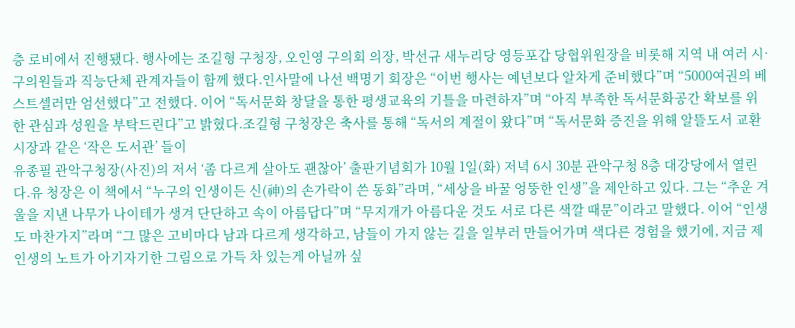층 로비에서 진행됐다. 행사에는 조길형 구청장, 오인영 구의회 의장, 박선규 새누리당 영등포갑 당협위원장을 비롯해 지역 내 여러 시·구의원들과 직능단체 관계자들이 함께 했다.인사말에 나선 백명기 회장은 “이번 행사는 예년보다 알차게 준비했다”며 “5000여권의 베스트셀러만 엄선했다”고 전했다. 이어 “독서문화 창달을 통한 평생교육의 기틀을 마련하자”며 “아직 부족한 독서문화공간 확보를 위한 관심과 성원을 부탁드린다”고 밝혔다.조길형 구청장은 축사를 통해 “독서의 계절이 왔다”며 “독서문화 증진을 위해 알뜰도서 교환시장과 같은 ‘작은 도서관’ 들이
유종필 관악구청장(사진)의 저서 ‘좀 다르게 살아도 괜찮아’ 출판기념회가 10월 1일(화) 저녁 6시 30분 관악구청 8층 대강당에서 열린다.유 청장은 이 책에서 “누구의 인생이든 신(神)의 손가락이 쓴 동화”라며, “세상을 바꿀 엉뚱한 인생”을 제안하고 있다. 그는 “추운 겨울을 지낸 나무가 나이테가 생겨 단단하고 속이 아름답다”며 “무지개가 아름다운 것도 서로 다른 색깔 때문”이라고 말했다. 이어 “인생도 마찬가지”라며 “그 많은 고비마다 남과 다르게 생각하고, 남들이 가지 않는 길을 일부러 만들어가며 색다른 경험을 했기에, 지금 제인생의 노트가 아기자기한 그림으로 가득 차 있는게 아닐까 싶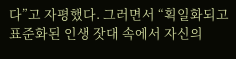다”고 자평했다. 그러면서 “획일화되고 표준화된 인생 잣대 속에서 자신의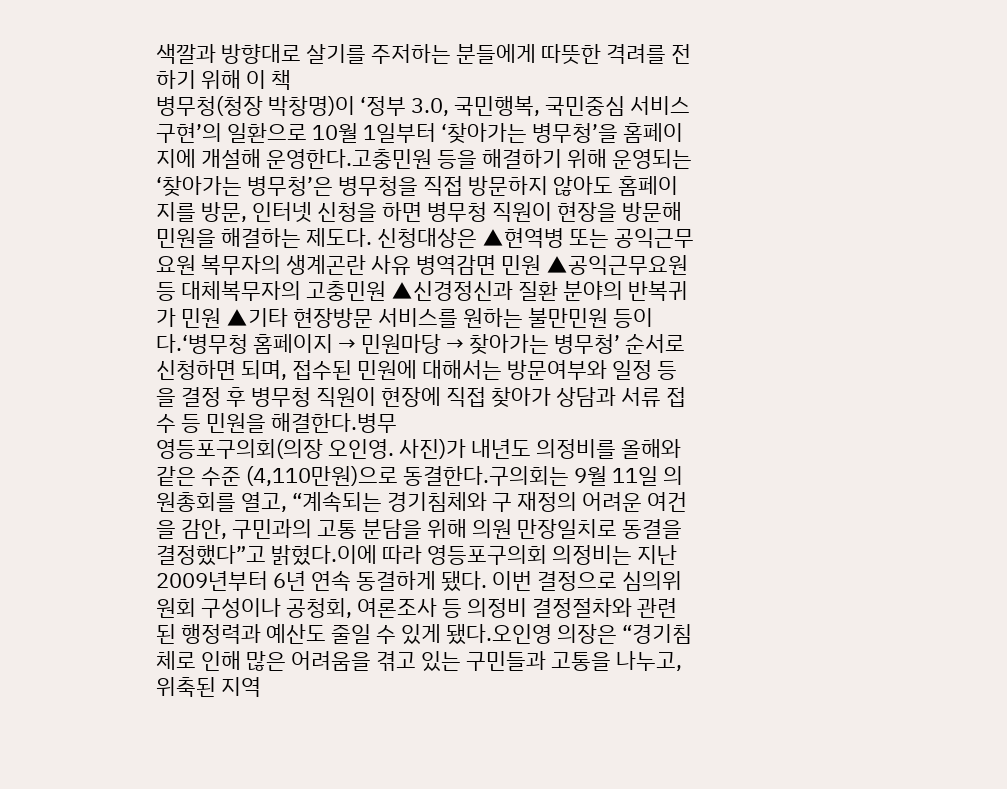색깔과 방향대로 살기를 주저하는 분들에게 따뜻한 격려를 전하기 위해 이 책
병무청(청장 박창명)이 ‘정부 3.0, 국민행복, 국민중심 서비스 구현’의 일환으로 10월 1일부터 ‘찾아가는 병무청’을 홈페이지에 개설해 운영한다.고충민원 등을 해결하기 위해 운영되는 ‘찾아가는 병무청’은 병무청을 직접 방문하지 않아도 홈페이지를 방문, 인터넷 신청을 하면 병무청 직원이 현장을 방문해 민원을 해결하는 제도다. 신청대상은 ▲현역병 또는 공익근무요원 복무자의 생계곤란 사유 병역감면 민원 ▲공익근무요원 등 대체복무자의 고충민원 ▲신경정신과 질환 분야의 반복귀가 민원 ▲기타 현장방문 서비스를 원하는 불만민원 등이다.‘병무청 홈페이지 → 민원마당 → 찾아가는 병무청’ 순서로 신청하면 되며, 접수된 민원에 대해서는 방문여부와 일정 등을 결정 후 병무청 직원이 현장에 직접 찾아가 상담과 서류 접수 등 민원을 해결한다.병무
영등포구의회(의장 오인영. 사진)가 내년도 의정비를 올해와 같은 수준 (4,110만원)으로 동결한다.구의회는 9월 11일 의원총회를 열고, “계속되는 경기침체와 구 재정의 어려운 여건을 감안, 구민과의 고통 분담을 위해 의원 만장일치로 동결을 결정했다”고 밝혔다.이에 따라 영등포구의회 의정비는 지난 2009년부터 6년 연속 동결하게 됐다. 이번 결정으로 심의위원회 구성이나 공청회, 여론조사 등 의정비 결정절차와 관련된 행정력과 예산도 줄일 수 있게 됐다.오인영 의장은 “경기침체로 인해 많은 어려움을 겪고 있는 구민들과 고통을 나누고, 위축된 지역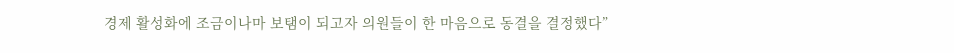경제 활성화에 조금이나마 보탬이 되고자 의원들이 한 마음으로 동결을 결정했다”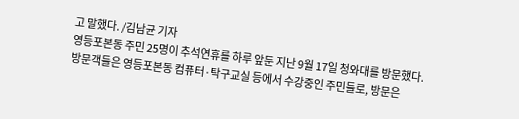고 말했다. /김남균 기자
영등포본동 주민 25명이 추석연휴를 하루 앞둔 지난 9월 17일 청와대를 방문했다.방문객들은 영등포본동 컴퓨터·탁구교실 등에서 수강중인 주민들로, 방문은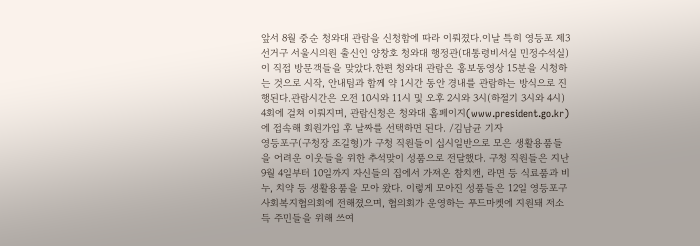앞서 8월 중순 청와대 관람을 신청함에 따라 이뤄졌다.이날 특히 영등포 제3선거구 서울시의원 출신인 양창호 청와대 행정관(대통령비서실 민정수석실)이 직접 방문객들을 맞았다.한편 청와대 관람은 홍보동영상 15분을 시청하는 것으로 시작, 안내팀과 함께 약 1시간 동안 경내를 관람하는 방식으로 진행된다.관람시간은 오전 10시와 11시 및 오후 2시와 3시(하절기 3시와 4시) 4회에 걸쳐 이뤄지며, 관람신청은 청와대 홈페이지(www.president.go.kr)에 접속해 회원가입 후 날짜를 선택하면 된다. /김남균 기자
영등포구(구청장 조길형)가 구청 직원들이 십시일반으로 모은 생활용품들을 어려운 이웃들을 위한 추석맞이 성품으로 전달했다. 구청 직원들은 지난 9월 4일부터 10일까지 자신들의 집에서 가져온 참치캔, 라면 등 식료품과 비누, 치약 등 생활용품을 모아 왔다. 이렇게 모아진 성품들은 12일 영등포구사회복지협의회에 전해졌으며, 협의회가 운영하는 푸드마켓에 지원돼 저소득 주민들을 위해 쓰여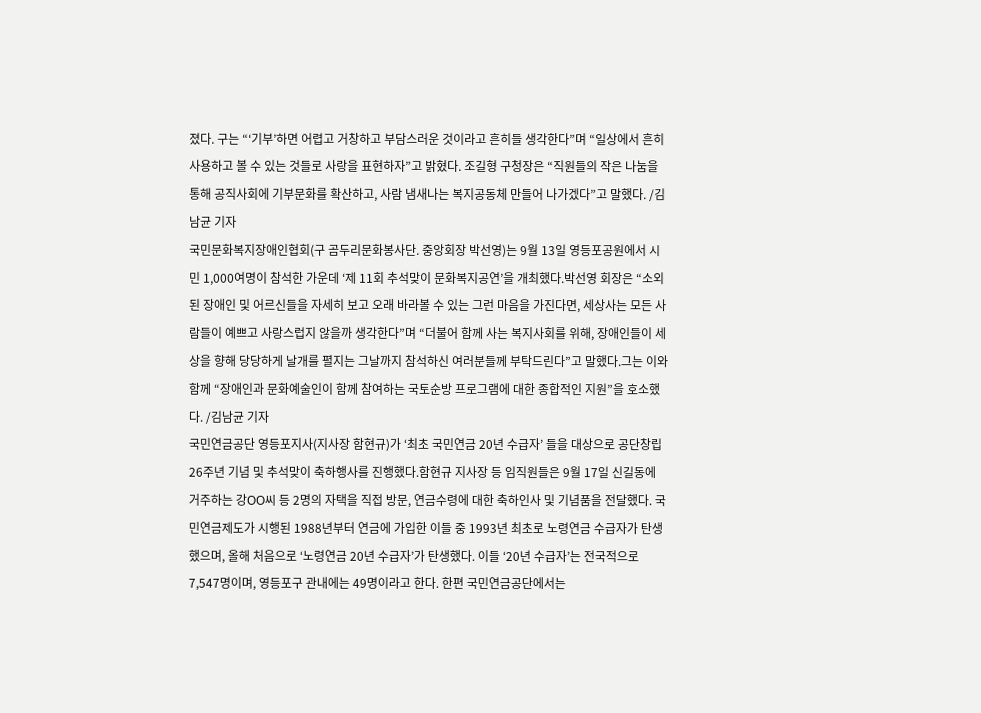졌다. 구는 “‘기부’하면 어렵고 거창하고 부담스러운 것이라고 흔히들 생각한다”며 “일상에서 흔히 사용하고 볼 수 있는 것들로 사랑을 표현하자”고 밝혔다. 조길형 구청장은 “직원들의 작은 나눔을 통해 공직사회에 기부문화를 확산하고, 사람 냄새나는 복지공동체 만들어 나가겠다”고 말했다. /김남균 기자
국민문화복지장애인협회(구 곰두리문화봉사단. 중앙회장 박선영)는 9월 13일 영등포공원에서 시민 1,000여명이 참석한 가운데 ‘제 11회 추석맞이 문화복지공연’을 개최했다.박선영 회장은 “소외된 장애인 및 어르신들을 자세히 보고 오래 바라볼 수 있는 그런 마음을 가진다면, 세상사는 모든 사람들이 예쁘고 사랑스럽지 않을까 생각한다”며 “더불어 함께 사는 복지사회를 위해, 장애인들이 세상을 향해 당당하게 날개를 펼지는 그날까지 참석하신 여러분들께 부탁드린다”고 말했다.그는 이와함께 “장애인과 문화예술인이 함께 참여하는 국토순방 프로그램에 대한 종합적인 지원”을 호소했다. /김남균 기자
국민연금공단 영등포지사(지사장 함현규)가 ‘최초 국민연금 20년 수급자’ 들을 대상으로 공단창립 26주년 기념 및 추석맞이 축하행사를 진행했다.함현규 지사장 등 임직원들은 9월 17일 신길동에 거주하는 강OO씨 등 2명의 자택을 직접 방문, 연금수령에 대한 축하인사 및 기념품을 전달했다. 국민연금제도가 시행된 1988년부터 연금에 가입한 이들 중 1993년 최초로 노령연금 수급자가 탄생했으며, 올해 처음으로 ‘노령연금 20년 수급자’가 탄생했다. 이들 ‘20년 수급자’는 전국적으로 7,547명이며, 영등포구 관내에는 49명이라고 한다. 한편 국민연금공단에서는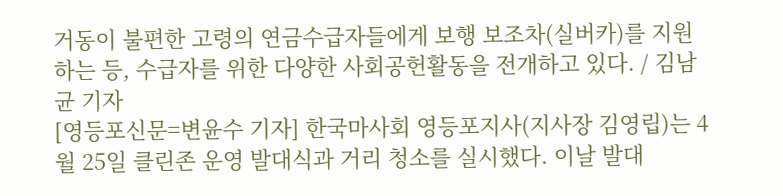거동이 불편한 고령의 연금수급자들에게 보행 보조차(실버카)를 지원하는 등, 수급자를 위한 다양한 사회공헌활동을 전개하고 있다. / 김남균 기자
[영등포신문=변윤수 기자] 한국마사회 영등포지사(지사장 김영립)는 4월 25일 클린존 운영 발대식과 거리 청소를 실시했다. 이날 발대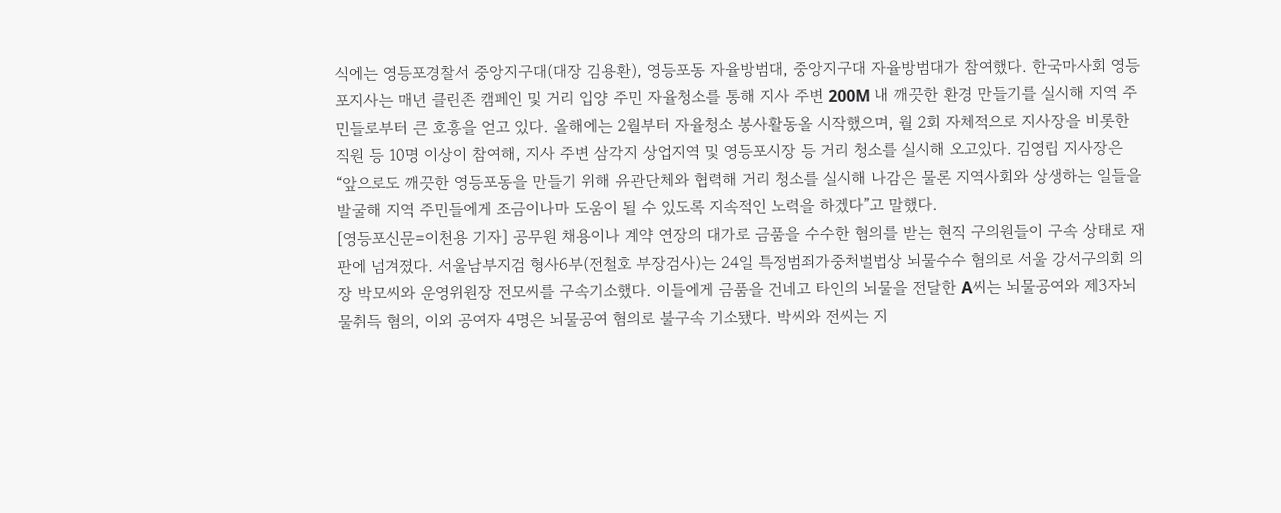식에는 영등포경찰서 중앙지구대(대장 김용환), 영등포동 자율방범대, 중앙지구대 자율방범대가 참여했다. 한국마사회 영등포지사는 매년 클린존 캠페인 및 거리 입양 주민 자율청소를 통해 지사 주변 200M 내 깨끗한 환경 만들기를 실시해 지역 주민들로부터 큰 호흥을 얻고 있다. 올해에는 2월부터 자율청소 봉사활동올 시작했으며, 월 2회 자체적으로 지사장을 비롯한 직원 등 10명 이상이 참여해, 지사 주변 삼각지 상업지역 및 영등포시장 등 거리 청소를 실시해 오고있다. 김영립 지사장은 “앞으로도 깨끗한 영등포동을 만들기 위해 유관단체와 협력해 거리 청소를 실시해 나감은 물론 지역사회와 상생하는 일들을 발굴해 지역 주민들에게 조금이나마 도움이 될 수 있도록 지속적인 노력을 하겠다”고 말했다.
[영등포신문=이천용 기자] 공무원 채용이나 계약 연장의 대가로 금품을 수수한 혐의를 받는 현직 구의원들이 구속 상태로 재판에 넘겨졌다. 서울남부지검 형사6부(전철호 부장검사)는 24일 특정범죄가중처벌법상 뇌물수수 혐의로 서울 강서구의회 의장 박모씨와 운영위원장 전모씨를 구속기소했다. 이들에게 금품을 건네고 타인의 뇌물을 전달한 A씨는 뇌물공여와 제3자뇌물취득 혐의, 이외 공여자 4명은 뇌물공여 혐의로 불구속 기소됐다. 박씨와 전씨는 지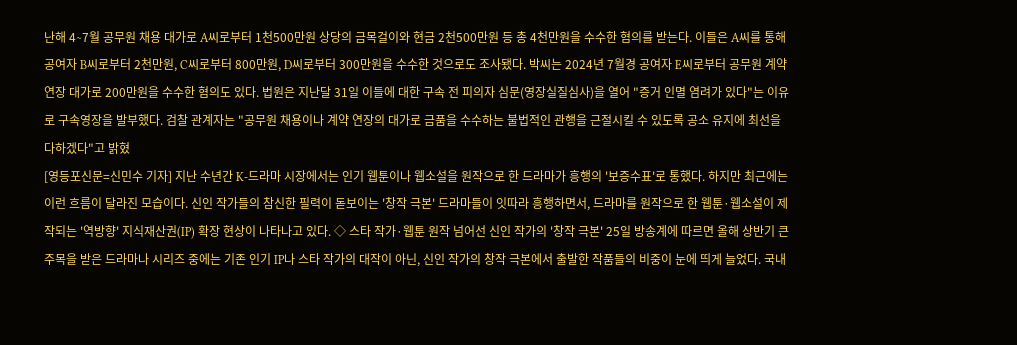난해 4∼7월 공무원 채용 대가로 A씨로부터 1천500만원 상당의 금목걸이와 현금 2천500만원 등 총 4천만원을 수수한 혐의를 받는다. 이들은 A씨를 통해 공여자 B씨로부터 2천만원, C씨로부터 800만원, D씨로부터 300만원을 수수한 것으로도 조사됐다. 박씨는 2024년 7월경 공여자 E씨로부터 공무원 계약 연장 대가로 200만원을 수수한 혐의도 있다. 법원은 지난달 31일 이들에 대한 구속 전 피의자 심문(영장실질심사)을 열어 "증거 인멸 염려가 있다"는 이유로 구속영장을 발부했다. 검찰 관계자는 "공무원 채용이나 계약 연장의 대가로 금품을 수수하는 불법적인 관행을 근절시킬 수 있도록 공소 유지에 최선을 다하겠다"고 밝혔
[영등포신문=신민수 기자] 지난 수년간 K-드라마 시장에서는 인기 웹툰이나 웹소설을 원작으로 한 드라마가 흥행의 '보증수표'로 통했다. 하지만 최근에는 이런 흐름이 달라진 모습이다. 신인 작가들의 참신한 필력이 돋보이는 '창작 극본' 드라마들이 잇따라 흥행하면서, 드라마를 원작으로 한 웹툰·웹소설이 제작되는 '역방향' 지식재산권(IP) 확장 현상이 나타나고 있다. ◇ 스타 작가·웹툰 원작 넘어선 신인 작가의 '창작 극본' 25일 방송계에 따르면 올해 상반기 큰 주목을 받은 드라마나 시리즈 중에는 기존 인기 IP나 스타 작가의 대작이 아닌, 신인 작가의 창작 극본에서 출발한 작품들의 비중이 눈에 띄게 늘었다. 국내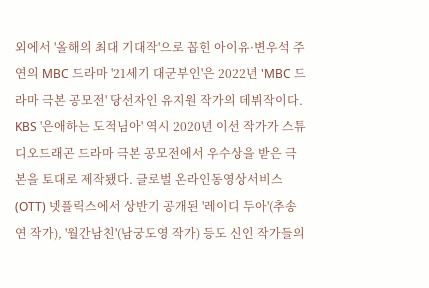외에서 '올해의 최대 기대작'으로 꼽힌 아이유·변우석 주연의 MBC 드라마 '21세기 대군부인'은 2022년 'MBC 드라마 극본 공모전' 당선자인 유지원 작가의 데뷔작이다. KBS '은애하는 도적님아' 역시 2020년 이선 작가가 스튜디오드래곤 드라마 극본 공모전에서 우수상을 받은 극본을 토대로 제작됐다. 글로벌 온라인동영상서비스(OTT) 넷플릭스에서 상반기 공개된 '레이디 두아'(추송연 작가), '월간남친'(남궁도영 작가) 등도 신인 작가들의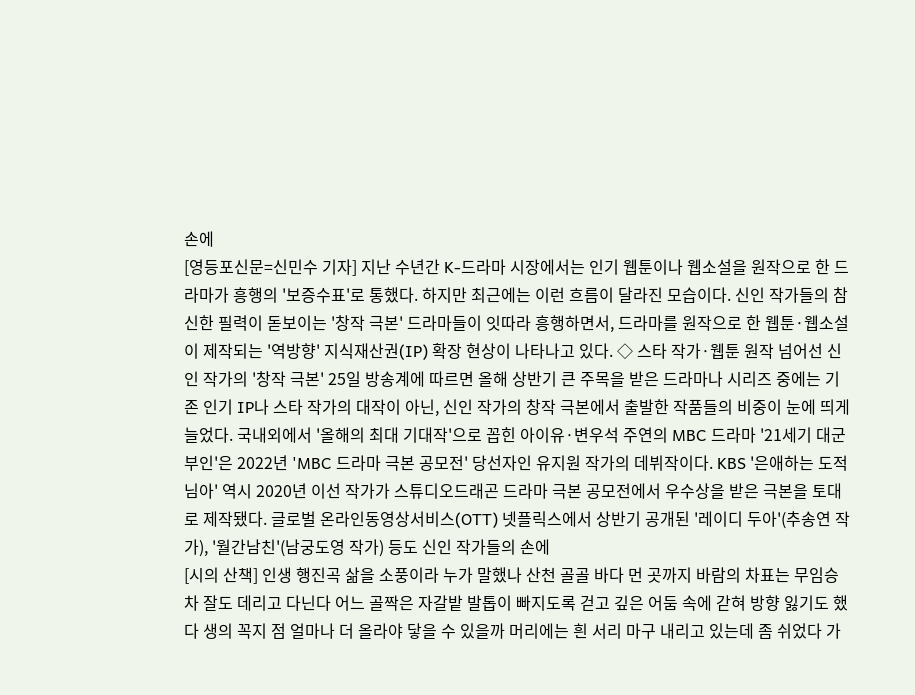손에
[영등포신문=신민수 기자] 지난 수년간 K-드라마 시장에서는 인기 웹툰이나 웹소설을 원작으로 한 드라마가 흥행의 '보증수표'로 통했다. 하지만 최근에는 이런 흐름이 달라진 모습이다. 신인 작가들의 참신한 필력이 돋보이는 '창작 극본' 드라마들이 잇따라 흥행하면서, 드라마를 원작으로 한 웹툰·웹소설이 제작되는 '역방향' 지식재산권(IP) 확장 현상이 나타나고 있다. ◇ 스타 작가·웹툰 원작 넘어선 신인 작가의 '창작 극본' 25일 방송계에 따르면 올해 상반기 큰 주목을 받은 드라마나 시리즈 중에는 기존 인기 IP나 스타 작가의 대작이 아닌, 신인 작가의 창작 극본에서 출발한 작품들의 비중이 눈에 띄게 늘었다. 국내외에서 '올해의 최대 기대작'으로 꼽힌 아이유·변우석 주연의 MBC 드라마 '21세기 대군부인'은 2022년 'MBC 드라마 극본 공모전' 당선자인 유지원 작가의 데뷔작이다. KBS '은애하는 도적님아' 역시 2020년 이선 작가가 스튜디오드래곤 드라마 극본 공모전에서 우수상을 받은 극본을 토대로 제작됐다. 글로벌 온라인동영상서비스(OTT) 넷플릭스에서 상반기 공개된 '레이디 두아'(추송연 작가), '월간남친'(남궁도영 작가) 등도 신인 작가들의 손에
[시의 산책] 인생 행진곡 삶을 소풍이라 누가 말했나 산천 골골 바다 먼 곳까지 바람의 차표는 무임승차 잘도 데리고 다닌다 어느 골짝은 자갈밭 발톱이 빠지도록 걷고 깊은 어둠 속에 갇혀 방향 잃기도 했다 생의 꼭지 점 얼마나 더 올라야 닿을 수 있을까 머리에는 흰 서리 마구 내리고 있는데 좀 쉬었다 가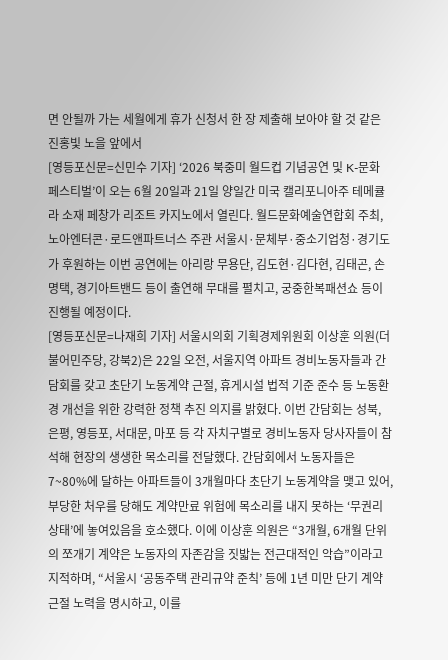면 안될까 가는 세월에게 휴가 신청서 한 장 제출해 보아야 할 것 같은 진홍빛 노을 앞에서
[영등포신문=신민수 기자] ‘2026 북중미 월드컵 기념공연 및 K-문화 페스티벌’이 오는 6월 20일과 21일 양일간 미국 캘리포니아주 테메큘라 소재 페창가 리조트 카지노에서 열린다. 월드문화예술연합회 주최, 노아엔터콘·로드앤파트너스 주관 서울시·문체부·중소기업청·경기도가 후원하는 이번 공연에는 아리랑 무용단, 김도현·김다현, 김태곤, 손명택, 경기아트밴드 등이 출연해 무대를 펼치고, 궁중한복패션쇼 등이 진행될 예정이다.
[영등포신문=나재희 기자] 서울시의회 기획경제위원회 이상훈 의원(더불어민주당, 강북2)은 22일 오전, 서울지역 아파트 경비노동자들과 간담회를 갖고 초단기 노동계약 근절, 휴게시설 법적 기준 준수 등 노동환경 개선을 위한 강력한 정책 추진 의지를 밝혔다. 이번 간담회는 성북, 은평, 영등포, 서대문, 마포 등 각 자치구별로 경비노동자 당사자들이 참석해 현장의 생생한 목소리를 전달했다. 간담회에서 노동자들은 7~80%에 달하는 아파트들이 3개월마다 초단기 노동계약을 맺고 있어, 부당한 처우를 당해도 계약만료 위험에 목소리를 내지 못하는 ‘무권리 상태’에 놓여있음을 호소했다. 이에 이상훈 의원은 “3개월, 6개월 단위의 쪼개기 계약은 노동자의 자존감을 짓밟는 전근대적인 악습”이라고 지적하며, “서울시 ‘공동주택 관리규약 준칙’ 등에 1년 미만 단기 계약 근절 노력을 명시하고, 이를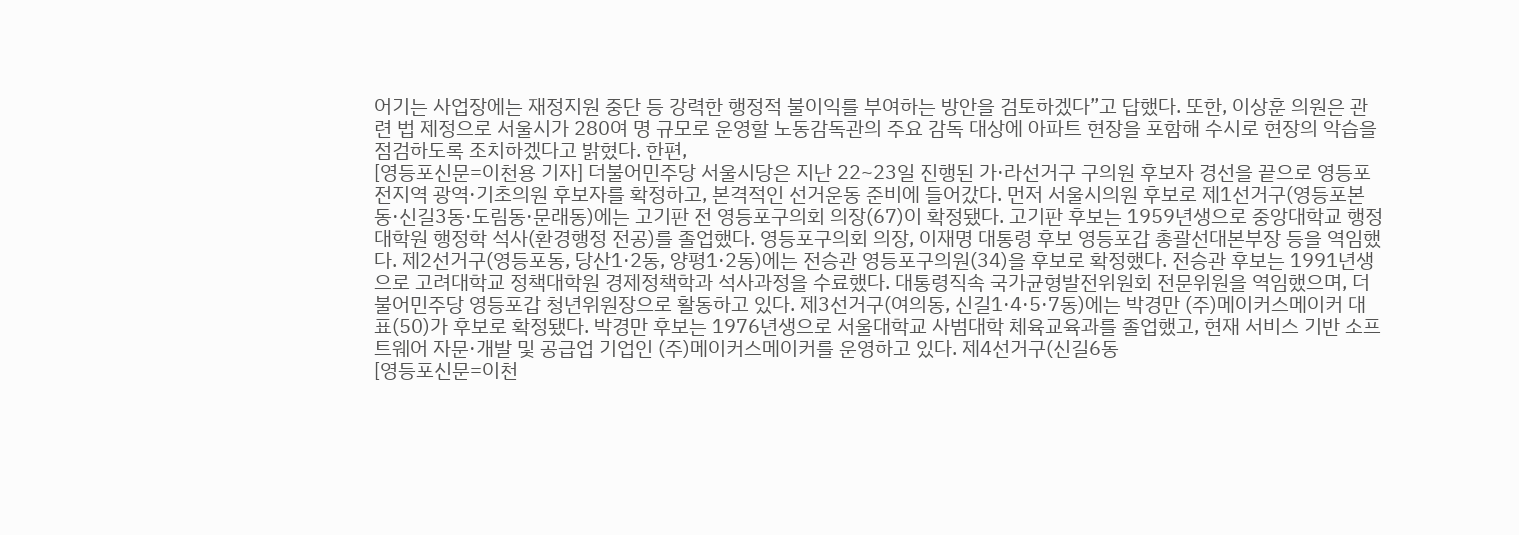어기는 사업장에는 재정지원 중단 등 강력한 행정적 불이익를 부여하는 방안을 검토하겠다”고 답했다. 또한, 이상훈 의원은 관련 법 제정으로 서울시가 280여 명 규모로 운영할 노동감독관의 주요 감독 대상에 아파트 현장을 포함해 수시로 현장의 악습을 점검하도록 조치하겠다고 밝혔다. 한편,
[영등포신문=이천용 기자] 더불어민주당 서울시당은 지난 22~23일 진행된 가·라선거구 구의원 후보자 경선을 끝으로 영등포 전지역 광역·기초의원 후보자를 확정하고, 본격적인 선거운동 준비에 들어갔다. 먼저 서울시의원 후보로 제1선거구(영등포본동·신길3동·도림동·문래동)에는 고기판 전 영등포구의회 의장(67)이 확정됐다. 고기판 후보는 1959년생으로 중앙대학교 행정대학원 행정학 석사(환경행정 전공)를 졸업했다. 영등포구의회 의장, 이재명 대통령 후보 영등포갑 총괄선대본부장 등을 역임했다. 제2선거구(영등포동, 당산1·2동, 양평1·2동)에는 전승관 영등포구의원(34)을 후보로 확정했다. 전승관 후보는 1991년생으로 고려대학교 정책대학원 경제정책학과 석사과정을 수료했다. 대통령직속 국가균형발전위원회 전문위원을 역임했으며, 더불어민주당 영등포갑 청년위원장으로 활동하고 있다. 제3선거구(여의동, 신길1·4·5·7동)에는 박경만 (주)메이커스메이커 대표(50)가 후보로 확정됐다. 박경만 후보는 1976년생으로 서울대학교 사범대학 체육교육과를 졸업했고, 현재 서비스 기반 소프트웨어 자문·개발 및 공급업 기업인 (주)메이커스메이커를 운영하고 있다. 제4선거구(신길6동
[영등포신문=이천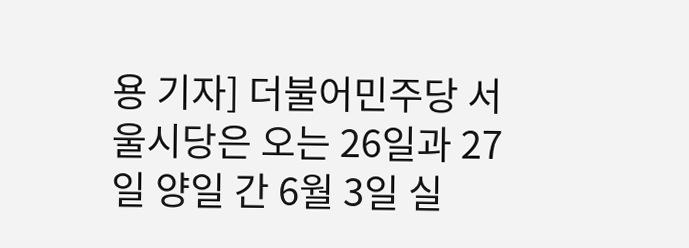용 기자] 더불어민주당 서울시당은 오는 26일과 27일 양일 간 6월 3일 실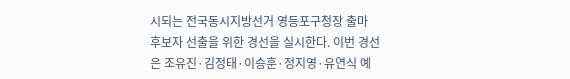시되는 전국동시지방선거 영등포구청장 출마 후보자 선출을 위한 경선을 실시한다. 이번 경선은 조유진·김정태·이승훈·정지영·유연식 예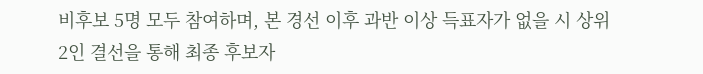비후보 5명 모두 참여하며, 본 경선 이후 과반 이상 득표자가 없을 시 상위 2인 결선을 통해 최종 후보자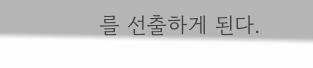를 선출하게 된다.